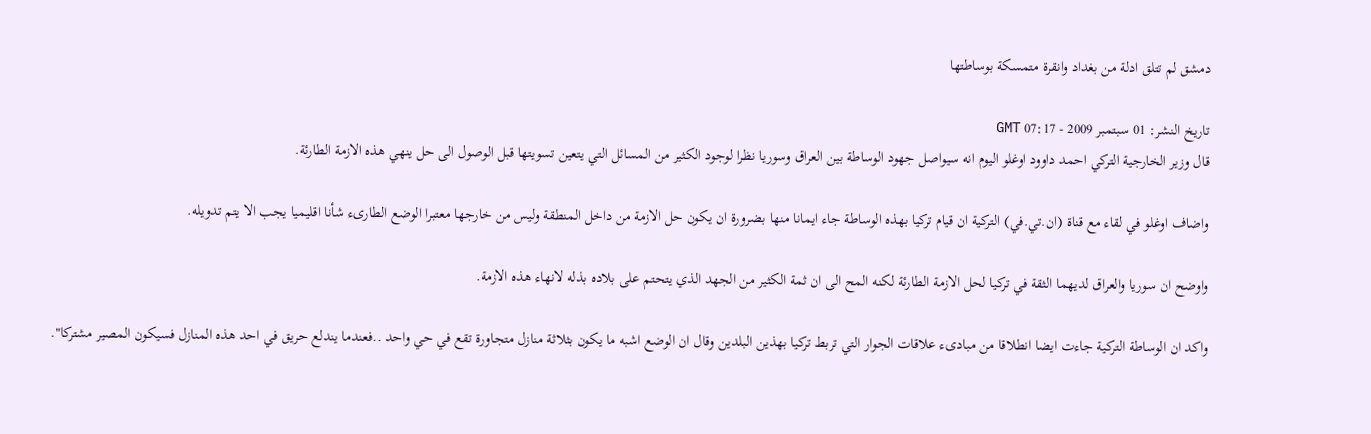دمشق لم تتلق ادلة من بغداد وانقرة متمسكة بوساطتها

تاريخ النشر: 01 سبتمبر 2009 - 07:17 GMT
قال وزير الخارجية التركي احمد داوود اوغلو اليوم انه سيواصل جهود الوساطة بين العراق وسوريا نظرا لوجود الكثير من المسائل التي يتعين تسويتها قبل الوصول الى حل ينهي هذه الازمة الطارئة.

واضاف اوغلو في لقاء مع قناة (ان.تي.في) التركية ان قيام تركيا بهذه الوساطة جاء ايمانا منها بضرورة ان يكون حل الازمة من داخل المنطقة وليس من خارجها معتبرا الوضع الطارىء شأنا اقليميا يجب الا يتم تدويله.

واوضح ان سوريا والعراق لديهما الثقة في تركيا لحل الازمة الطارئة لكنه المح الى ان ثمة الكثير من الجهد الذي يتحتم على بلاده بذله لانهاء هذه الازمة.

واكد ان الوساطة التركية جاءت ايضا انطلاقا من مبادىء علاقات الجوار التي تربط تركيا بهذين البلدين وقال ان الوضع اشبه ما يكون بثلاثة منازل متجاورة تقع في حي واحد ..فعندما يندلع حريق في احد هذه المنازل فسيكون المصير مشتركا".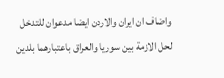واضاف ان ايران والاردن ايضا مدعوان للتدخل لحل الازمة بين سوريا والعراق باعتبارهما بلدين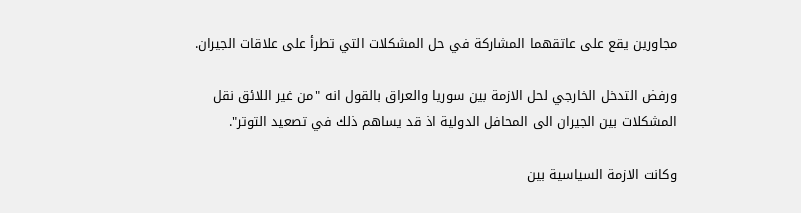مجاورين يقع على عاتقهما المشاركة في حل المشكلات التي تطرأ على علاقات الجيران.

ورفض التدخل الخارجي لحل الازمة بين سوريا والعراق بالقول انه "من غير اللائق نقل المشكلات بين الجيران الى المحافل الدولية اذ قد يساهم ذلك في تصعيد التوتر".

وكانت الازمة السياسية بين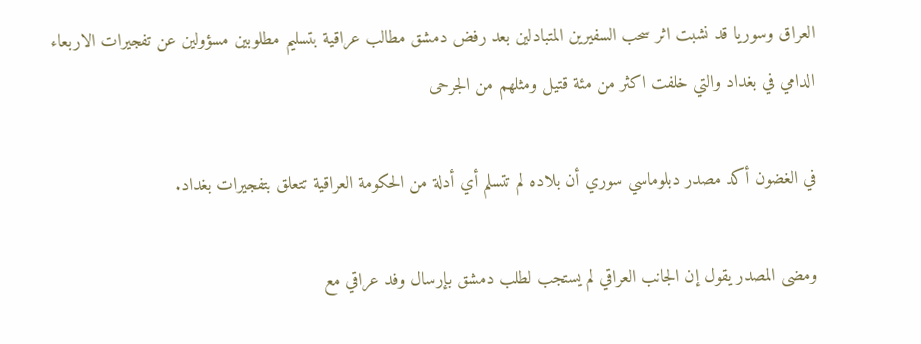العراق وسوريا قد نشبت اثر سحب السفيرين المتبادلين بعد رفض دمشق مطالب عراقية بتسليم مطلوبين مسؤولين عن تفجيرات الاربعاء الدامي في بغداد والتي خلفت اكثر من مئة قتيل ومثلهم من الجرحى

في الغضون أكد مصدر دبلوماسي سوري أن بلاده لم تتسلم أي أدلة من الحكومة العراقية تتعلق بتفجيرات بغداد.

ومضى المصدر يقول إن الجانب العراقي لم يستجب لطلب دمشق بإرسال وفد عراقي مع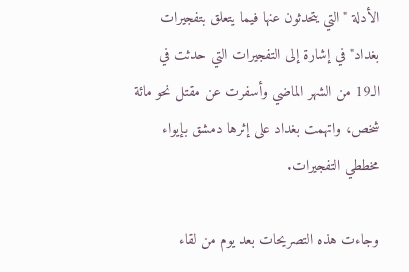الأدلة "التي يتحدثون عنها فيما يتعلق بتفجيرات بغداد" في إشارة إلى التفجيرات التي حدثت في الـ19 من الشهر الماضي وأسفرت عن مقتل نحو مائة شخص، واتهمت بغداد على إثرها دمشق بإيواء مخططي التفجيرات.

وجاءت هذه التصريحات بعد يوم من لقاء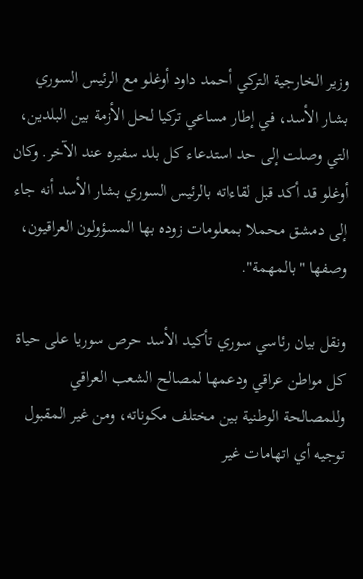وزير الخارجية التركي أحمد داود أوغلو مع الرئيس السوري بشار الأسد، في إطار مساعي تركيا لحل الأزمة بين البلدين، التي وصلت إلى حد استدعاء كل بلد سفيره عند الآخر. وكان أوغلو قد أكد قبل لقاءاته بالرئيس السوري بشار الأسد أنه جاء إلى دمشق محملا بمعلومات زوده بها المسؤولون العراقيون، وصفها "بالمهمة".

ونقل بيان رئاسي سوري تأكيد الأسد حرص سوريا على حياة كل مواطن عراقي ودعمها لمصالح الشعب العراقي وللمصالحة الوطنية بين مختلف مكوناته، ومن غير المقبول توجيه أي اتهامات غير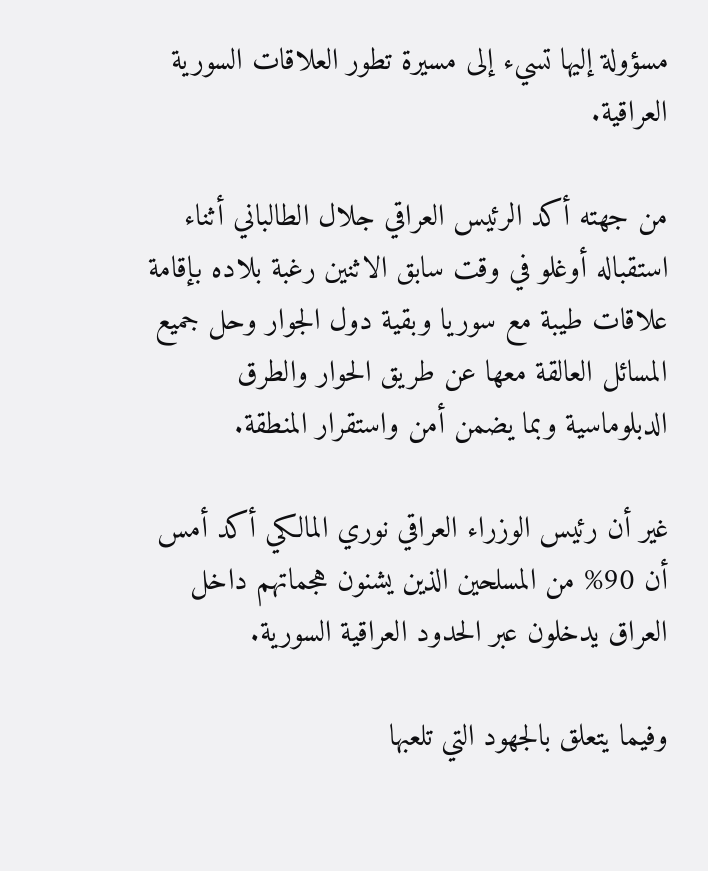مسؤولة إليها تسيء إلى مسيرة تطور العلاقات السورية العراقية.

من جهته أكد الرئيس العراقي جلال الطالباني أثناء استقباله أوغلو في وقت سابق الاثنين رغبة بلاده بإقامة علاقات طيبة مع سوريا وبقية دول الجوار وحل جميع المسائل العالقة معها عن طريق الحوار والطرق الدبلوماسية وبما يضمن أمن واستقرار المنطقة.

غير أن رئيس الوزراء العراقي نوري المالكي أكد أمس أن 90% من المسلحين الذين يشنون هجماتهم داخل العراق يدخلون عبر الحدود العراقية السورية.

وفيما يتعلق بالجهود التي تلعبها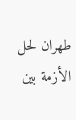طهران لحل الأزمة بين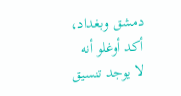دمشق وبغداد، أكد أوغلو أنه لا يوجد تنسيق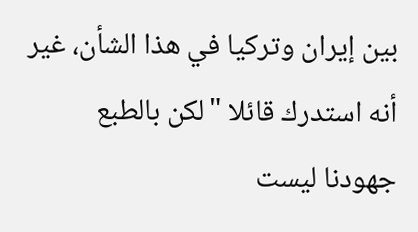بين إيران وتركيا في هذا الشأن، غير أنه استدرك قائلا "لكن بالطبع جهودنا ليست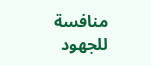منافسة للجهود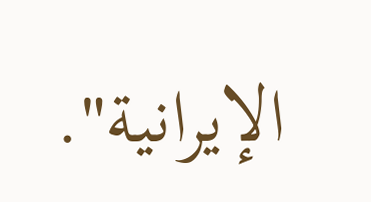الإيرانية".